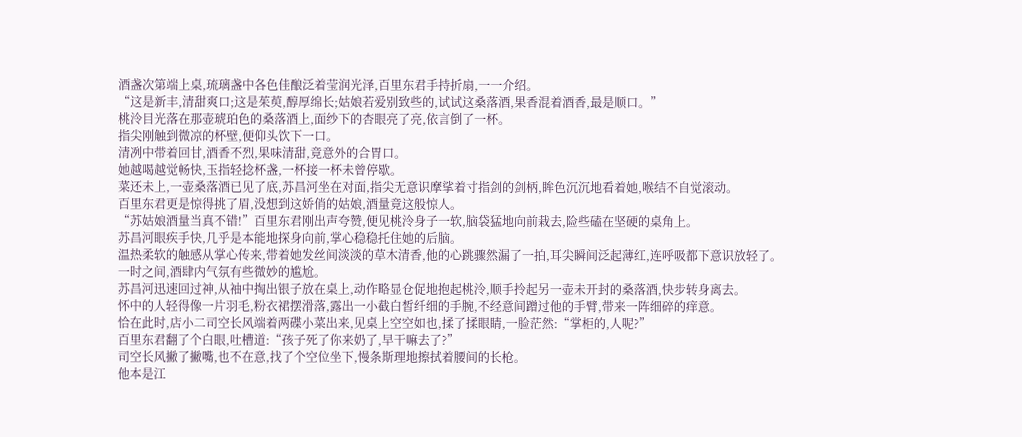酒盏次第端上桌,琉璃盏中各色佳酿泛着莹润光泽,百里东君手持折扇,一一介绍。
“这是新丰,清甜爽口;这是茱萸,醇厚绵长;姑娘若爱别致些的,试试这桑落酒,果香混着酒香,最是顺口。”
桃泠目光落在那壶琥珀色的桑落酒上,面纱下的杏眼亮了亮,依言倒了一杯。
指尖刚触到微凉的杯壁,便仰头饮下一口。
清冽中带着回甘,酒香不烈,果味清甜,竟意外的合胃口。
她越喝越觉畅快,玉指轻捻杯盏,一杯接一杯未曾停歇。
菜还未上,一壶桑落酒已见了底,苏昌河坐在对面,指尖无意识摩挲着寸指剑的剑柄,眸色沉沉地看着她,喉结不自觉滚动。
百里东君更是惊得挑了眉,没想到这娇俏的姑娘,酒量竟这般惊人。
“苏姑娘酒量当真不错!”百里东君刚出声夸赞,便见桃泠身子一软,脑袋猛地向前栽去,险些磕在坚硬的桌角上。
苏昌河眼疾手快,几乎是本能地探身向前,掌心稳稳托住她的后脑。
温热柔软的触感从掌心传来,带着她发丝间淡淡的草木清香,他的心跳骤然漏了一拍,耳尖瞬间泛起薄红,连呼吸都下意识放轻了。
一时之间,酒肆内气氛有些微妙的尴尬。
苏昌河迅速回过神,从袖中掏出银子放在桌上,动作略显仓促地抱起桃泠,顺手拎起另一壶未开封的桑落酒,快步转身离去。
怀中的人轻得像一片羽毛,粉衣裙摆滑落,露出一小截白皙纤细的手腕,不经意间蹭过他的手臂,带来一阵细碎的痒意。
恰在此时,店小二司空长风端着两碟小菜出来,见桌上空空如也,揉了揉眼睛,一脸茫然:“掌柜的,人呢?”
百里东君翻了个白眼,吐槽道:“孩子死了你来奶了,早干嘛去了?”
司空长风撇了撇嘴,也不在意,找了个空位坐下,慢条斯理地擦拭着腰间的长枪。
他本是江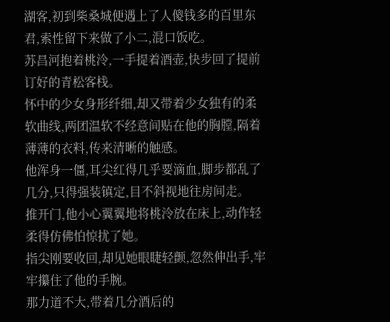湖客,初到柴桑城便遇上了人傻钱多的百里东君,索性留下来做了小二,混口饭吃。
苏昌河抱着桃泠,一手提着酒壶,快步回了提前订好的青松客栈。
怀中的少女身形纤细,却又带着少女独有的柔软曲线,两团温软不经意间贴在他的胸膛,隔着薄薄的衣料,传来清晰的触感。
他浑身一僵,耳尖红得几乎要滴血,脚步都乱了几分,只得强装镇定,目不斜视地往房间走。
推开门,他小心翼翼地将桃泠放在床上,动作轻柔得仿佛怕惊扰了她。
指尖刚要收回,却见她眼睫轻颤,忽然伸出手,牢牢攥住了他的手腕。
那力道不大,带着几分酒后的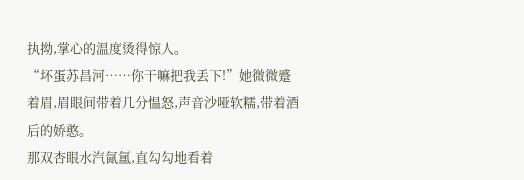执拗,掌心的温度烫得惊人。
“坏蛋苏昌河……你干嘛把我丢下!”她微微蹙着眉,眉眼间带着几分愠怒,声音沙哑软糯,带着酒后的娇憨。
那双杏眼水汽氤氲,直勾勾地看着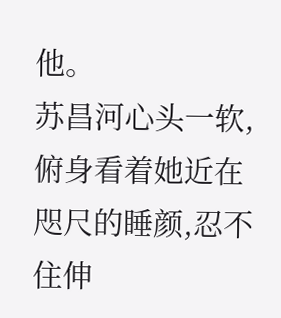他。
苏昌河心头一软,俯身看着她近在咫尺的睡颜,忍不住伸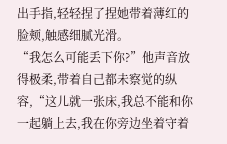出手指,轻轻捏了捏她带着薄红的脸颊,触感细腻光滑。
“我怎么可能丢下你?”他声音放得极柔,带着自己都未察觉的纵容,“这儿就一张床,我总不能和你一起躺上去,我在你旁边坐着守着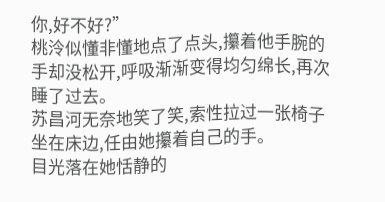你,好不好?”
桃泠似懂非懂地点了点头,攥着他手腕的手却没松开,呼吸渐渐变得均匀绵长,再次睡了过去。
苏昌河无奈地笑了笑,索性拉过一张椅子坐在床边,任由她攥着自己的手。
目光落在她恬静的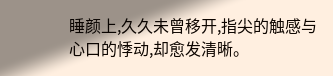睡颜上,久久未曾移开,指尖的触感与心口的悸动,却愈发清晰。